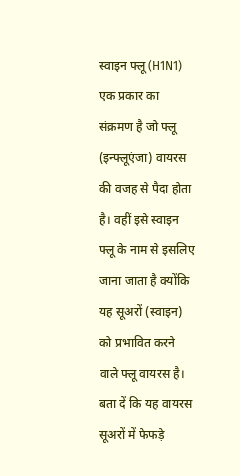स्वाइन फ्लू (H1N1) एक प्रकार का संक्रमण है जो फ्लू (इन्फ्लूएंजा) वायरस की वजह से पैदा होता है। वहीं इसे स्वाइन फ्लू के नाम से इसलिए जाना जाता है क्योंकि यह सूअरों (स्वाइन) को प्रभावित करने वाले फ्लू वायरस है। बता दें कि यह वायरस सूअरों में फेफड़े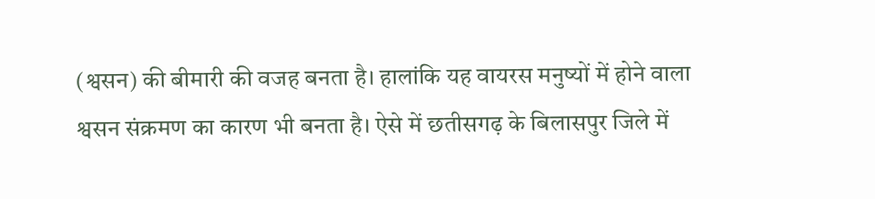(श्वसन) की बीमारी की वजह बनता है। हालांकि यह वायरस मनुष्यों में होने वाला श्वसन संक्रमण का कारण भी बनता है। ऐसे में छतीसगढ़ के बिलासपुर जिले में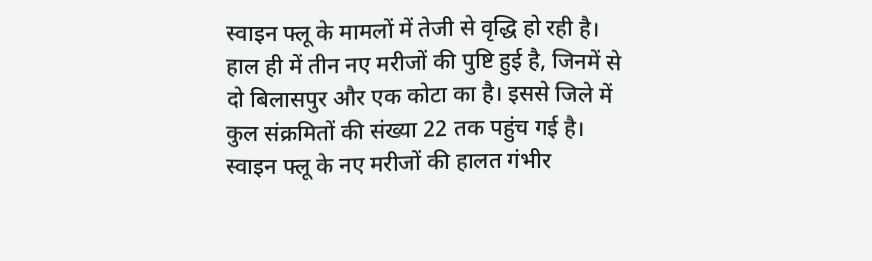स्वाइन फ्लू के मामलों में तेजी से वृद्धि हो रही है। हाल ही में तीन नए मरीजों की पुष्टि हुई है, जिनमें से दो बिलासपुर और एक कोटा का है। इससे जिले में कुल संक्रमितों की संख्या 22 तक पहुंच गई है।
स्वाइन फ्लू के नए मरीजों की हालत गंभीर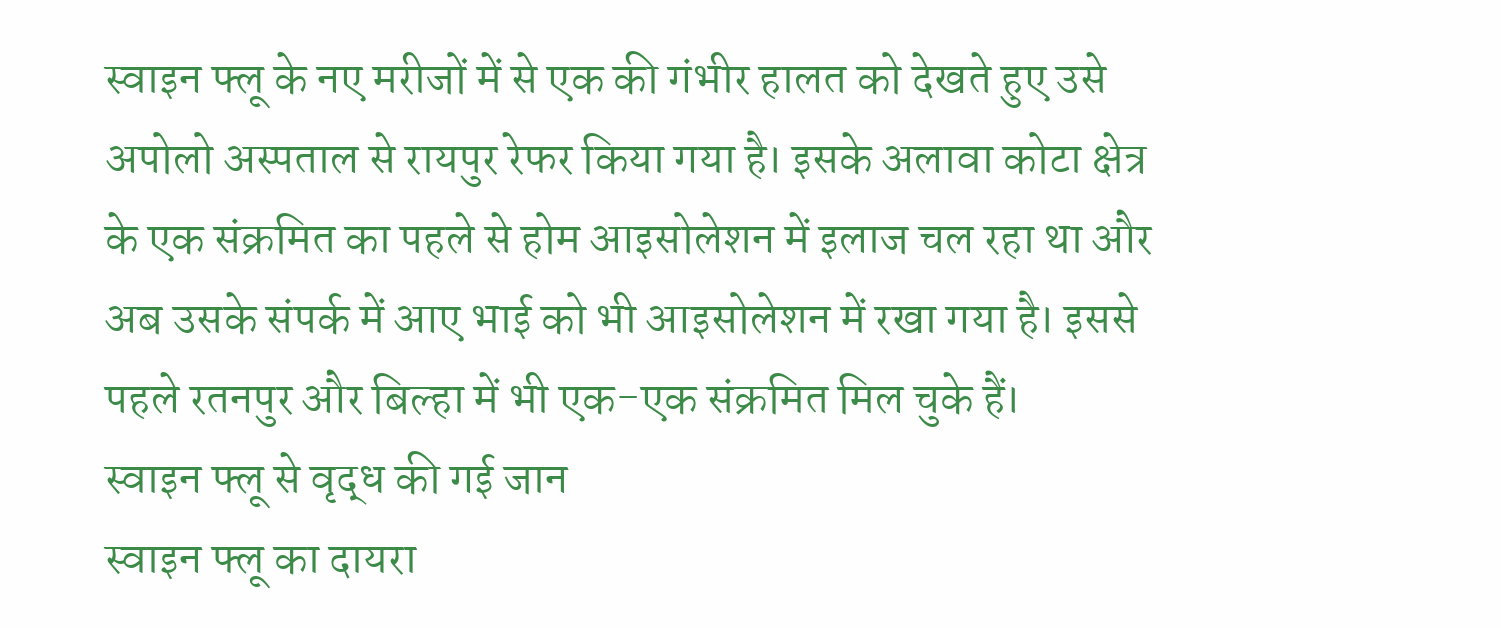स्वाइन फ्लू के नए मरीजों में से एक की गंभीर हालत को देखते हुए उसे अपोलो अस्पताल से रायपुर रेफर किया गया है। इसके अलावा कोटा क्षेत्र के एक संक्रमित का पहले से होम आइसोलेशन में इलाज चल रहा था और अब उसके संपर्क में आए भाई को भी आइसोलेशन में रखा गया है। इससे पहले रतनपुर और बिल्हा में भी एक-एक संक्रमित मिल चुके हैं।
स्वाइन फ्लू से वृद्ध की गई जान
स्वाइन फ्लू का दायरा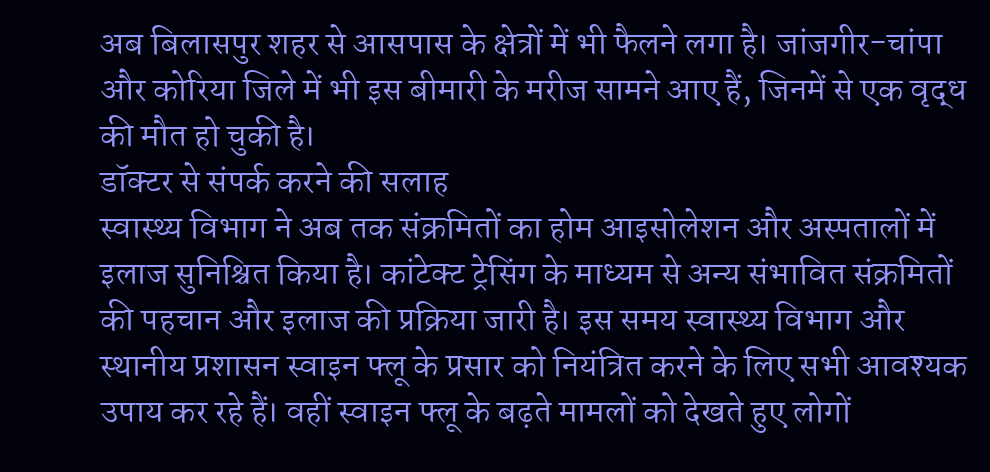अब बिलासपुर शहर से आसपास के क्षेत्रों में भी फैलने लगा है। जांजगीर-चांपा और कोरिया जिले में भी इस बीमारी के मरीज सामने आए हैं, जिनमें से एक वृद्ध की मौत हो चुकी है।
डॉक्टर से संपर्क करने की सलाह
स्वास्थ्य विभाग ने अब तक संक्रमितों का होम आइसोलेशन और अस्पतालों में इलाज सुनिश्चित किया है। कांटेक्ट ट्रेसिंग के माध्यम से अन्य संभावित संक्रमितों की पहचान और इलाज की प्रक्रिया जारी है। इस समय स्वास्थ्य विभाग और स्थानीय प्रशासन स्वाइन फ्लू के प्रसार को नियंत्रित करने के लिए सभी आवश्यक उपाय कर रहे हैं। वहीं स्वाइन फ्लू के बढ़ते मामलों को देखते हुए लोगों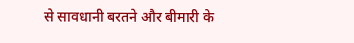से सावधानी बरतने और बीमारी के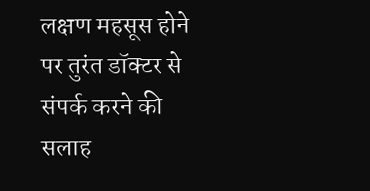लक्षण महसूस होने पर तुरंत डॉक्टर से संपर्क करने की सलाह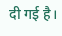दी गई है।